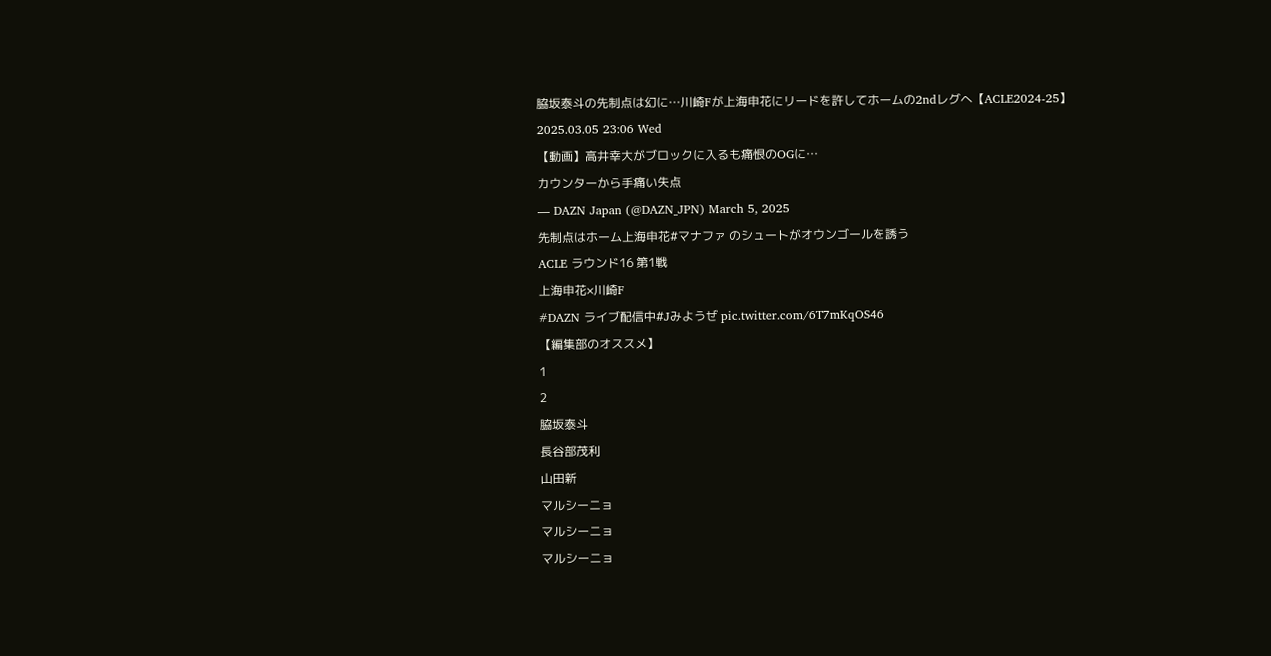脇坂泰斗の先制点は幻に…川崎Fが上海申花にリードを許してホームの2ndレグへ【ACLE2024-25】
2025.03.05 23:06 Wed
【動画】高井幸大がブロックに入るも痛恨のOGに…
カウンターから手痛い失点
— DAZN Japan (@DAZN_JPN) March 5, 2025
先制点はホーム上海申花#マナファ のシュートがオウンゴールを誘う
ACLE ラウンド16 第1戦
上海申花×川崎F
#DAZN ライブ配信中#Jみようぜ pic.twitter.com/6T7mKqOS46
【編集部のオススメ】
1
2
脇坂泰斗
長谷部茂利
山田新
マルシーニョ
マルシーニョ
マルシーニョ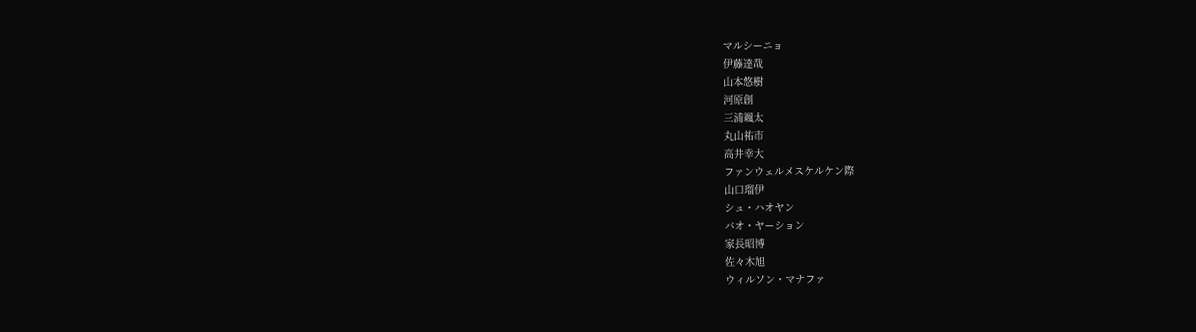マルシーニョ
伊藤達哉
山本悠樹
河原創
三浦颯太
丸山祐市
高井幸大
ファンウェルメスケルケン際
山口瑠伊
シュ・ハオヤン
バオ・ヤーション
家長昭博
佐々木旭
ウィルソン・マナファ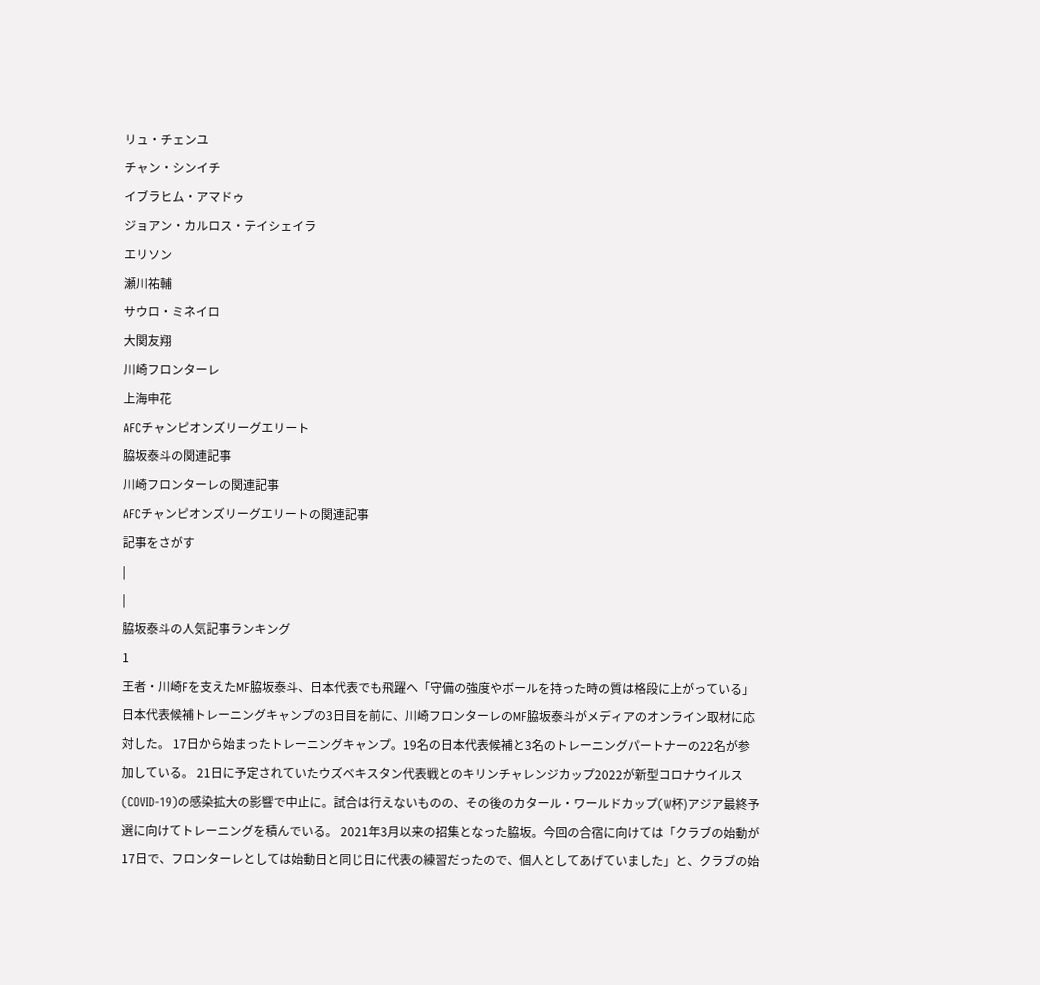リュ・チェンユ
チャン・シンイチ
イブラヒム・アマドゥ
ジョアン・カルロス・テイシェイラ
エリソン
瀬川祐輔
サウロ・ミネイロ
大関友翔
川崎フロンターレ
上海申花
AFCチャンピオンズリーグエリート
脇坂泰斗の関連記事
川崎フロンターレの関連記事
AFCチャンピオンズリーグエリートの関連記事
記事をさがす
|
|
脇坂泰斗の人気記事ランキング
1
王者・川崎Fを支えたMF脇坂泰斗、日本代表でも飛躍へ「守備の強度やボールを持った時の質は格段に上がっている」
日本代表候補トレーニングキャンプの3日目を前に、川崎フロンターレのMF脇坂泰斗がメディアのオンライン取材に応対した。 17日から始まったトレーニングキャンプ。19名の日本代表候補と3名のトレーニングパートナーの22名が参加している。 21日に予定されていたウズベキスタン代表戦とのキリンチャレンジカップ2022が新型コロナウイルス(COVID-19)の感染拡大の影響で中止に。試合は行えないものの、その後のカタール・ワールドカップ(W杯)アジア最終予選に向けてトレーニングを積んでいる。 2021年3月以来の招集となった脇坂。今回の合宿に向けては「クラブの始動が17日で、フロンターレとしては始動日と同じ日に代表の練習だったので、個人としてあげていました」と、クラブの始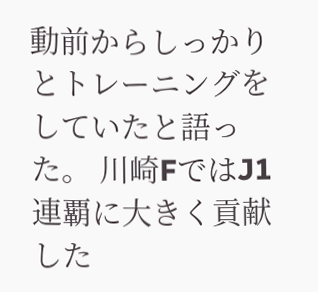動前からしっかりとトレーニングをしていたと語った。 川崎FではJ1連覇に大きく貢献した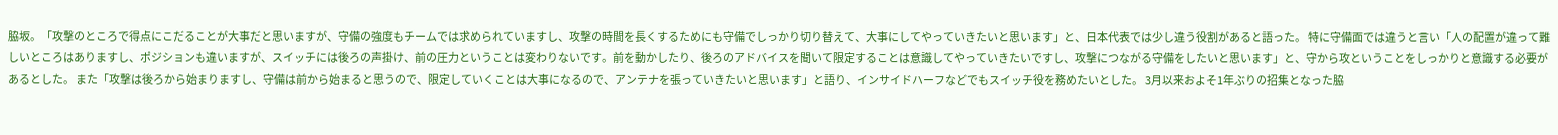脇坂。「攻撃のところで得点にこだることが大事だと思いますが、守備の強度もチームでは求められていますし、攻撃の時間を長くするためにも守備でしっかり切り替えて、大事にしてやっていきたいと思います」と、日本代表では少し違う役割があると語った。 特に守備面では違うと言い「人の配置が違って難しいところはありますし、ポジションも違いますが、スイッチには後ろの声掛け、前の圧力ということは変わりないです。前を動かしたり、後ろのアドバイスを聞いて限定することは意識してやっていきたいですし、攻撃につながる守備をしたいと思います」と、守から攻ということをしっかりと意識する必要があるとした。 また「攻撃は後ろから始まりますし、守備は前から始まると思うので、限定していくことは大事になるので、アンテナを張っていきたいと思います」と語り、インサイドハーフなどでもスイッチ役を務めたいとした。 3月以来およそ1年ぶりの招集となった脇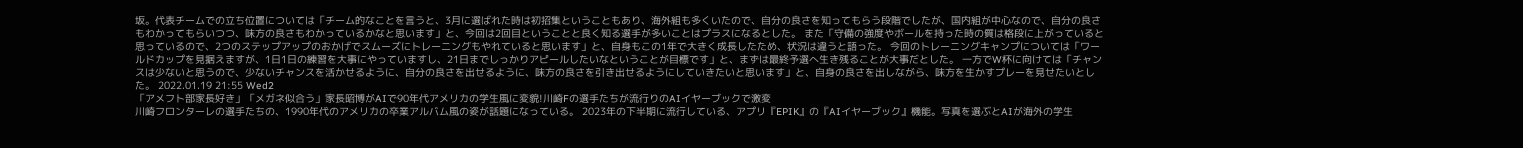坂。代表チームでの立ち位置については「チーム的なことを言うと、3月に選ばれた時は初招集ということもあり、海外組も多くいたので、自分の良さを知ってもらう段階でしたが、国内組が中心なので、自分の良さもわかってもらいつつ、味方の良さもわかっているかなと思います」と、今回は2回目ということと良く知る選手が多いことはプラスになるとした。 また「守備の強度やボールを持った時の質は格段に上がっていると思っているので、2つのステップアップのおかげでスムーズにトレーニングもやれていると思います」と、自身もこの1年で大きく成長したため、状況は違うと語った。 今回のトレーニングキャンプについては「ワールドカップを見据えますが、1日1日の練習を大事にやっていますし、21日までしっかりアピールしたいなということが目標です」と、まずは最終予選へ生き残ることが大事だとした。 一方でW杯に向けては「チャンスは少ないと思うので、少ないチャンスを活かせるように、自分の良さを出せるように、味方の良さを引き出せるようにしていきたいと思います」と、自身の良さを出しながら、味方を生かすプレーを見せたいとした。 2022.01.19 21:55 Wed2
「アメフト部家長好き」「メガネ似合う」家長昭博がAIで90年代アメリカの学生風に変貌!川崎Fの選手たちが流行りのAIイヤーブックで激変
川崎フロンターレの選手たちの、1990年代のアメリカの卒業アルバム風の姿が話題になっている。 2023年の下半期に流行している、アプリ『EPIK』の『AIイヤーブック』機能。写真を選ぶとAIが海外の学生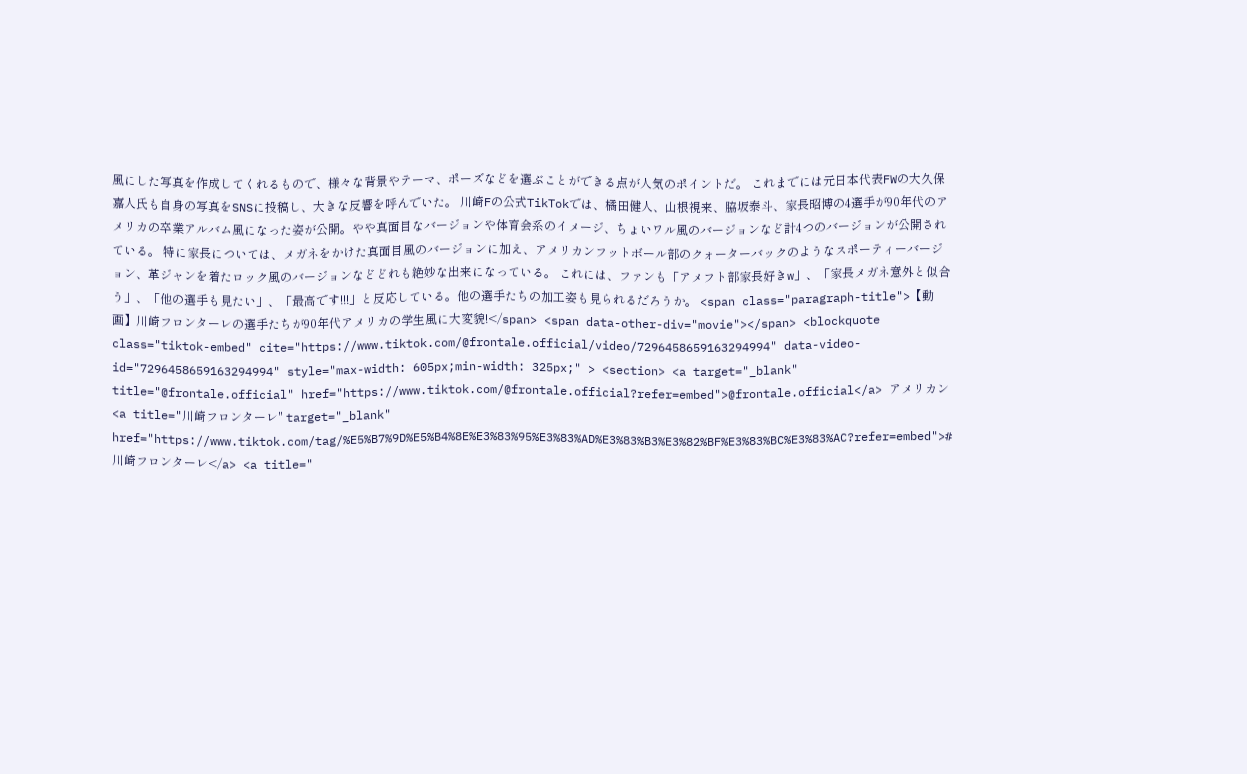風にした写真を作成してくれるもので、様々な背景やテーマ、ポーズなどを選ぶことができる点が人気のポイントだ。 これまでには元日本代表FWの大久保嘉人氏も自身の写真をSNSに投稿し、大きな反響を呼んでいた。 川崎Fの公式TikTokでは、橘田健人、山根視来、脇坂泰斗、家長昭博の4選手が90年代のアメリカの卒業アルバム風になった姿が公開。やや真面目なバージョンや体育会系のイメージ、ちょいワル風のバージョンなど計4つのバージョンが公開されている。 特に家長については、メガネをかけた真面目風のバージョンに加え、アメリカンフットボール部のクォーターバックのようなスポーティーバージョン、革ジャンを着たロック風のバージョンなどどれも絶妙な出来になっている。 これには、ファンも「アメフト部家長好きw」、「家長メガネ意外と似合う」、「他の選手も見たい」、「最高です!!!」と反応している。他の選手たちの加工姿も見られるだろうか。 <span class="paragraph-title">【動画】川崎フロンターレの選手たちが90年代アメリカの学生風に大変貌!</span> <span data-other-div="movie"></span> <blockquote class="tiktok-embed" cite="https://www.tiktok.com/@frontale.official/video/7296458659163294994" data-video-id="7296458659163294994" style="max-width: 605px;min-width: 325px;" > <section> <a target="_blank" title="@frontale.official" href="https://www.tiktok.com/@frontale.official?refer=embed">@frontale.official</a> アメリカン<a title="川崎フロンターレ" target="_blank" href="https://www.tiktok.com/tag/%E5%B7%9D%E5%B4%8E%E3%83%95%E3%83%AD%E3%83%B3%E3%82%BF%E3%83%BC%E3%83%AC?refer=embed">#川崎フロンターレ</a> <a title="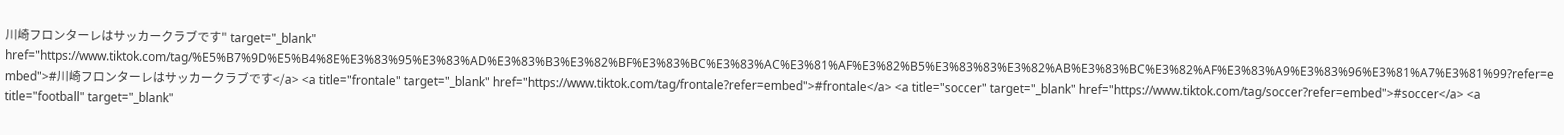川崎フロンターレはサッカークラブです" target="_blank" href="https://www.tiktok.com/tag/%E5%B7%9D%E5%B4%8E%E3%83%95%E3%83%AD%E3%83%B3%E3%82%BF%E3%83%BC%E3%83%AC%E3%81%AF%E3%82%B5%E3%83%83%E3%82%AB%E3%83%BC%E3%82%AF%E3%83%A9%E3%83%96%E3%81%A7%E3%81%99?refer=embed">#川崎フロンターレはサッカークラブです</a> <a title="frontale" target="_blank" href="https://www.tiktok.com/tag/frontale?refer=embed">#frontale</a> <a title="soccer" target="_blank" href="https://www.tiktok.com/tag/soccer?refer=embed">#soccer</a> <a title="football" target="_blank"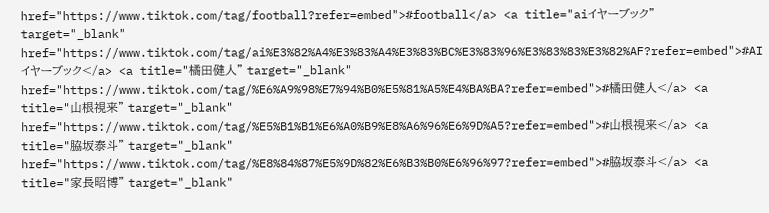href="https://www.tiktok.com/tag/football?refer=embed">#football</a> <a title="aiイヤーブック" target="_blank" href="https://www.tiktok.com/tag/ai%E3%82%A4%E3%83%A4%E3%83%BC%E3%83%96%E3%83%83%E3%82%AF?refer=embed">#AIイヤーブック</a> <a title="橘田健人" target="_blank" href="https://www.tiktok.com/tag/%E6%A9%98%E7%94%B0%E5%81%A5%E4%BA%BA?refer=embed">#橘田健人</a> <a title="山根視来" target="_blank" href="https://www.tiktok.com/tag/%E5%B1%B1%E6%A0%B9%E8%A6%96%E6%9D%A5?refer=embed">#山根視来</a> <a title="脇坂泰斗" target="_blank" href="https://www.tiktok.com/tag/%E8%84%87%E5%9D%82%E6%B3%B0%E6%96%97?refer=embed">#脇坂泰斗</a> <a title="家長昭博" target="_blank"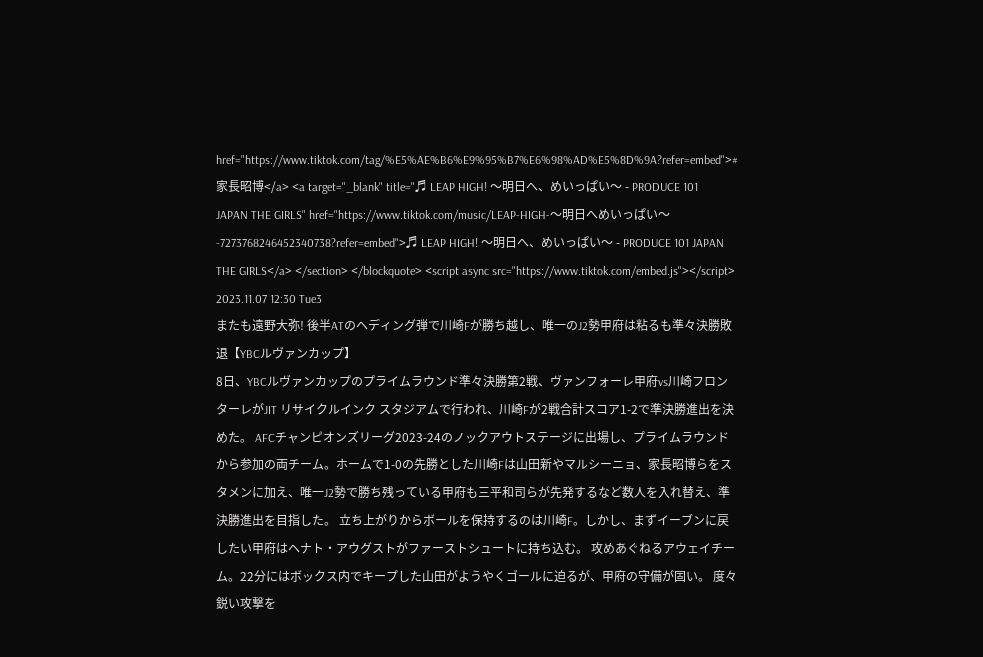href="https://www.tiktok.com/tag/%E5%AE%B6%E9%95%B7%E6%98%AD%E5%8D%9A?refer=embed">#家長昭博</a> <a target="_blank" title="♬ LEAP HIGH! 〜明日へ、めいっぱい〜 - PRODUCE 101 JAPAN THE GIRLS" href="https://www.tiktok.com/music/LEAP-HIGH-〜明日へめいっぱい〜-7273768246452340738?refer=embed">♬ LEAP HIGH! 〜明日へ、めいっぱい〜 - PRODUCE 101 JAPAN THE GIRLS</a> </section> </blockquote> <script async src="https://www.tiktok.com/embed.js"></script> 2023.11.07 12:30 Tue3
またも遠野大弥! 後半ATのヘディング弾で川崎Fが勝ち越し、唯一のJ2勢甲府は粘るも準々決勝敗退【YBCルヴァンカップ】
8日、YBCルヴァンカップのプライムラウンド準々決勝第2戦、ヴァンフォーレ甲府vs川崎フロンターレがJIT リサイクルインク スタジアムで行われ、川崎Fが2戦合計スコア1-2で準決勝進出を決めた。 AFCチャンピオンズリーグ2023-24のノックアウトステージに出場し、プライムラウンドから参加の両チーム。ホームで1-0の先勝とした川崎Fは山田新やマルシーニョ、家長昭博らをスタメンに加え、唯一J2勢で勝ち残っている甲府も三平和司らが先発するなど数人を入れ替え、準決勝進出を目指した。 立ち上がりからボールを保持するのは川崎F。しかし、まずイーブンに戻したい甲府はヘナト・アウグストがファーストシュートに持ち込む。 攻めあぐねるアウェイチーム。22分にはボックス内でキープした山田がようやくゴールに迫るが、甲府の守備が固い。 度々鋭い攻撃を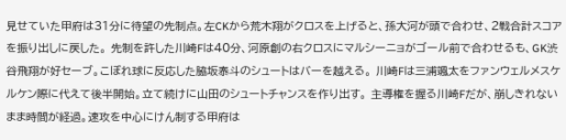見せていた甲府は31分に待望の先制点。左CKから荒木翔がクロスを上げると、孫大河が頭で合わせ、2戦合計スコアを振り出しに戻した。 先制を許した川崎Fは40分、河原創の右クロスにマルシーニョがゴール前で合わせるも、GK渋谷飛翔が好セーブ。こぼれ球に反応した脇坂泰斗のシュートはバーを越える。 川崎Fは三浦颯太をファンウェルメスケルケン際に代えて後半開始。立て続けに山田のシュートチャンスを作り出す。 主導権を握る川崎Fだが、崩しきれないまま時間が経過。速攻を中心にけん制する甲府は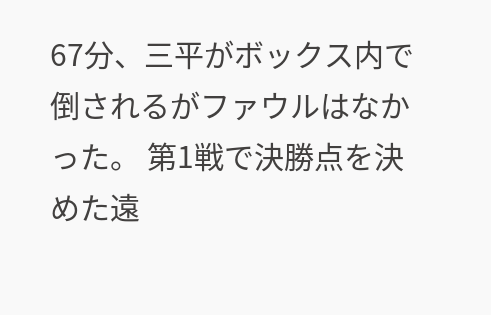67分、三平がボックス内で倒されるがファウルはなかった。 第1戦で決勝点を決めた遠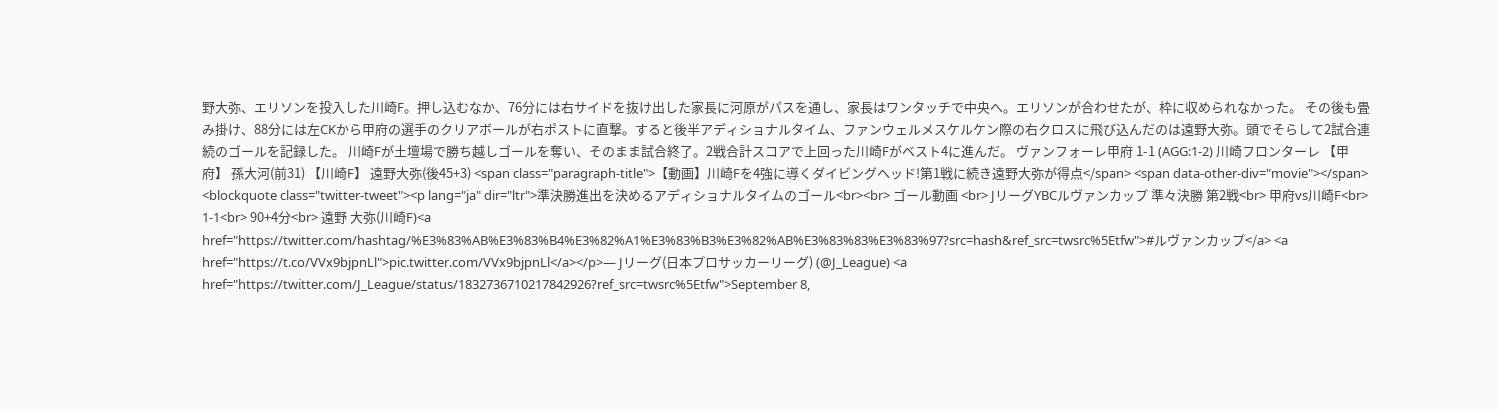野大弥、エリソンを投入した川崎F。押し込むなか、76分には右サイドを抜け出した家長に河原がパスを通し、家長はワンタッチで中央へ。エリソンが合わせたが、枠に収められなかった。 その後も畳み掛け、88分には左CKから甲府の選手のクリアボールが右ポストに直撃。すると後半アディショナルタイム、ファンウェルメスケルケン際の右クロスに飛び込んだのは遠野大弥。頭でそらして2試合連続のゴールを記録した。 川崎Fが土壇場で勝ち越しゴールを奪い、そのまま試合終了。2戦合計スコアで上回った川崎Fがベスト4に進んだ。 ヴァンフォーレ甲府 1-1 (AGG:1-2) 川崎フロンターレ 【甲府】 孫大河(前31) 【川崎F】 遠野大弥(後45+3) <span class="paragraph-title">【動画】川崎Fを4強に導くダイビングヘッド!第1戦に続き遠野大弥が得点</span> <span data-other-div="movie"></span> <blockquote class="twitter-tweet"><p lang="ja" dir="ltr">準決勝進出を決めるアディショナルタイムのゴール<br><br> ゴール動画 <br> JリーグYBCルヴァンカップ 準々決勝 第2戦<br> 甲府vs川崎F<br> 1-1<br> 90+4分<br> 遠野 大弥(川崎F)<a href="https://twitter.com/hashtag/%E3%83%AB%E3%83%B4%E3%82%A1%E3%83%B3%E3%82%AB%E3%83%83%E3%83%97?src=hash&ref_src=twsrc%5Etfw">#ルヴァンカップ</a> <a href="https://t.co/VVx9bjpnLl">pic.twitter.com/VVx9bjpnLl</a></p>— Jリーグ(日本プロサッカーリーグ) (@J_League) <a href="https://twitter.com/J_League/status/1832736710217842926?ref_src=twsrc%5Etfw">September 8,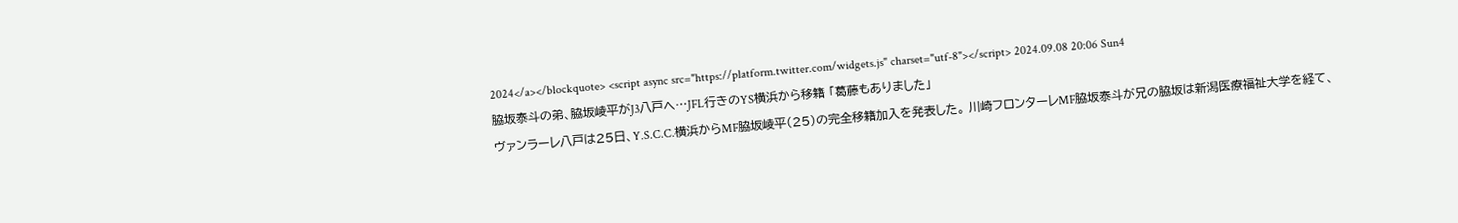2024</a></blockquote> <script async src="https://platform.twitter.com/widgets.js" charset="utf-8"></script> 2024.09.08 20:06 Sun4
脇坂泰斗の弟、脇坂崚平がJ3八戸へ…JFL行きのYS横浜から移籍 「葛藤もありました」
ヴァンラーレ八戸は25日、Y.S.C.C.横浜からMF脇坂崚平(25)の完全移籍加入を発表した。 川崎フロンターレMF脇坂泰斗が兄の脇坂は新潟医療福祉大学を経て、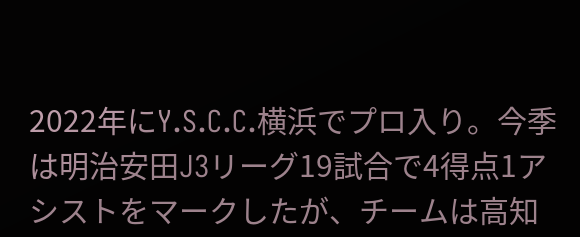2022年にY.S.C.C.横浜でプロ入り。今季は明治安田J3リーグ19試合で4得点1アシストをマークしたが、チームは高知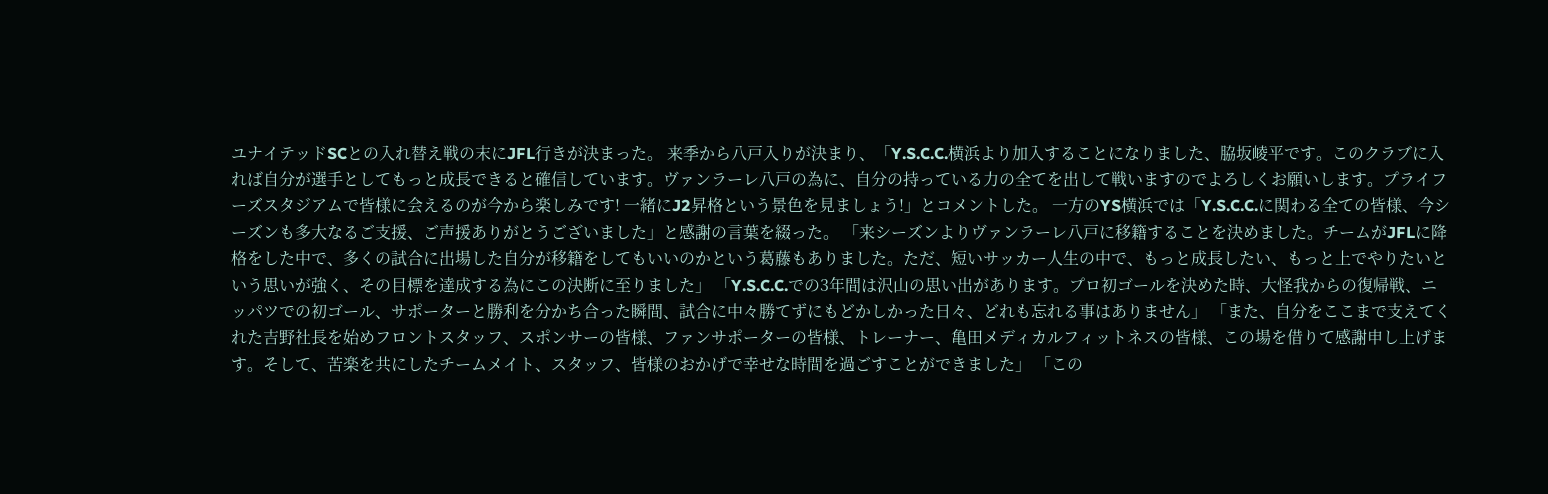ユナイテッドSCとの入れ替え戦の末にJFL行きが決まった。 来季から八戸入りが決まり、「Y.S.C.C.横浜より加入することになりました、脇坂崚平です。このクラブに入れば自分が選手としてもっと成長できると確信しています。ヴァンラーレ八戸の為に、自分の持っている力の全てを出して戦いますのでよろしくお願いします。プライフーズスタジアムで皆様に会えるのが今から楽しみです! 一緒にJ2昇格という景色を見ましょう!」とコメントした。 一方のYS横浜では「Y.S.C.C.に関わる全ての皆様、今シーズンも多大なるご支援、ご声援ありがとうございました」と感謝の言葉を綴った。 「来シーズンよりヴァンラーレ八戸に移籍することを決めました。チームがJFLに降格をした中で、多くの試合に出場した自分が移籍をしてもいいのかという葛藤もありました。ただ、短いサッカー人生の中で、もっと成長したい、もっと上でやりたいという思いが強く、その目標を達成する為にこの決断に至りました」 「Y.S.C.C.での3年間は沢山の思い出があります。プロ初ゴールを決めた時、大怪我からの復帰戦、ニッパツでの初ゴール、サポーターと勝利を分かち合った瞬間、試合に中々勝てずにもどかしかった日々、どれも忘れる事はありません」 「また、自分をここまで支えてくれた吉野社長を始めフロントスタッフ、スポンサーの皆様、ファンサポーターの皆様、トレーナー、亀田メディカルフィットネスの皆様、この場を借りて感謝申し上げます。そして、苦楽を共にしたチームメイト、スタッフ、皆様のおかげで幸せな時間を過ごすことができました」 「この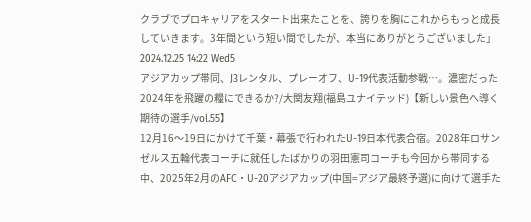クラブでプロキャリアをスタート出来たことを、誇りを胸にこれからもっと成長していきます。3年間という短い間でしたが、本当にありがとうございました」 2024.12.25 14:22 Wed5
アジアカップ帯同、J3レンタル、プレーオフ、U-19代表活動参戦…。濃密だった2024年を飛躍の糧にできるか?/大関友翔(福島ユナイテッド)【新しい景色へ導く期待の選手/vol.55】
12月16〜19日にかけて千葉・幕張で行われたU-19日本代表合宿。2028年ロサンゼルス五輪代表コーチに就任したばかりの羽田憲司コーチも今回から帯同する中、2025年2月のAFC・U-20アジアカップ(中国=アジア最終予選)に向けて選手た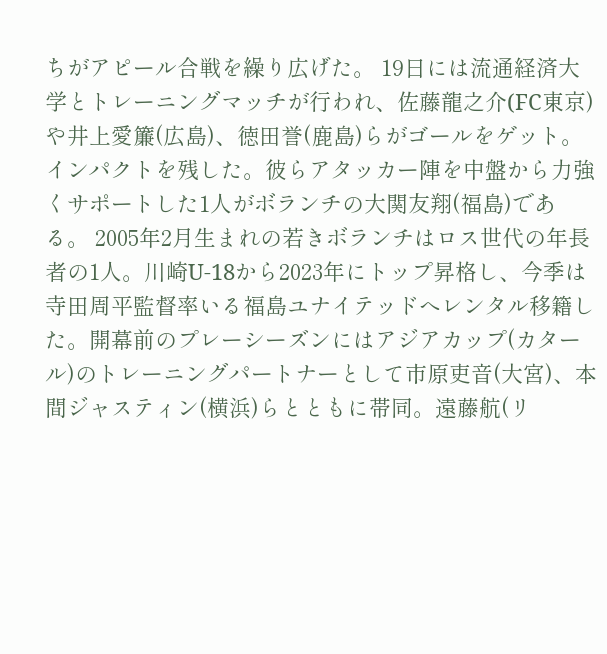ちがアピール合戦を繰り広げた。 19日には流通経済大学とトレーニングマッチが行われ、佐藤龍之介(FC東京)や井上愛簾(広島)、徳田誉(鹿島)らがゴールをゲット。インパクトを残した。彼らアタッカー陣を中盤から力強くサポートした1人がボランチの大関友翔(福島)である。 2005年2月生まれの若きボランチはロス世代の年長者の1人。川崎U-18から2023年にトップ昇格し、今季は寺田周平監督率いる福島ユナイテッドへレンタル移籍した。開幕前のプレーシーズンにはアジアカップ(カタール)のトレーニングパートナーとして市原吏音(大宮)、本間ジャスティン(横浜)らとともに帯同。遠藤航(リ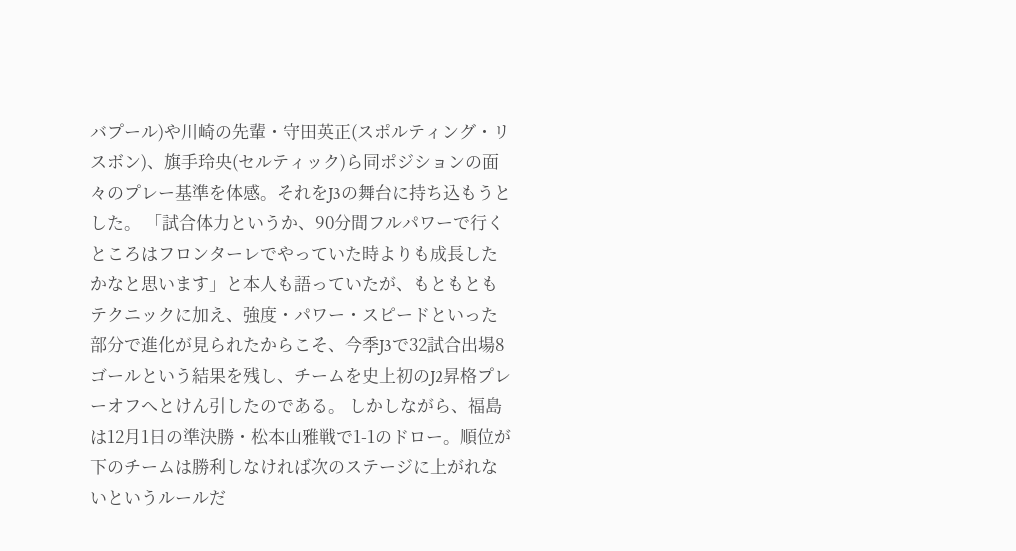バプール)や川崎の先輩・守田英正(スポルティング・リスボン)、旗手玲央(セルティック)ら同ポジションの面々のプレー基準を体感。それをJ3の舞台に持ち込もうとした。 「試合体力というか、90分間フルパワーで行くところはフロンターレでやっていた時よりも成長したかなと思います」と本人も語っていたが、もともともテクニックに加え、強度・パワー・スピードといった部分で進化が見られたからこそ、今季J3で32試合出場8ゴールという結果を残し、チームを史上初のJ2昇格プレーオフへとけん引したのである。 しかしながら、福島は12月1日の準決勝・松本山雅戦で1-1のドロー。順位が下のチームは勝利しなければ次のステージに上がれないというルールだ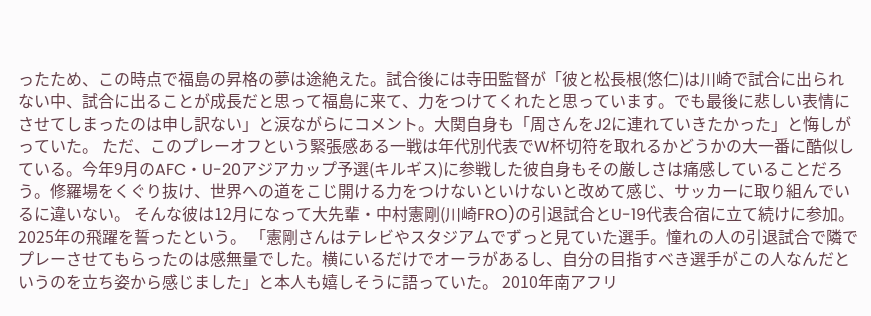ったため、この時点で福島の昇格の夢は途絶えた。試合後には寺田監督が「彼と松長根(悠仁)は川崎で試合に出られない中、試合に出ることが成長だと思って福島に来て、力をつけてくれたと思っています。でも最後に悲しい表情にさせてしまったのは申し訳ない」と涙ながらにコメント。大関自身も「周さんをJ2に連れていきたかった」と悔しがっていた。 ただ、このプレーオフという緊張感ある一戦は年代別代表でW杯切符を取れるかどうかの大一番に酷似している。今年9月のAFC・U-20アジアカップ予選(キルギス)に参戦した彼自身もその厳しさは痛感していることだろう。修羅場をくぐり抜け、世界への道をこじ開ける力をつけないといけないと改めて感じ、サッカーに取り組んでいるに違いない。 そんな彼は12月になって大先輩・中村憲剛(川崎FRO)の引退試合とU-19代表合宿に立て続けに参加。2025年の飛躍を誓ったという。 「憲剛さんはテレビやスタジアムでずっと見ていた選手。憧れの人の引退試合で隣でプレーさせてもらったのは感無量でした。横にいるだけでオーラがあるし、自分の目指すべき選手がこの人なんだというのを立ち姿から感じました」と本人も嬉しそうに語っていた。 2010年南アフリ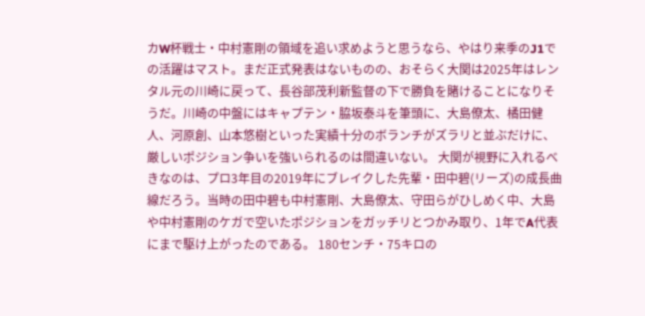カW杯戦士・中村憲剛の領域を追い求めようと思うなら、やはり来季のJ1での活躍はマスト。まだ正式発表はないものの、おそらく大関は2025年はレンタル元の川崎に戻って、長谷部茂利新監督の下で勝負を賭けることになりそうだ。川崎の中盤にはキャプテン・脇坂泰斗を筆頭に、大島僚太、橘田健人、河原創、山本悠樹といった実績十分のボランチがズラリと並ぶだけに、厳しいポジション争いを強いられるのは間違いない。 大関が視野に入れるべきなのは、プロ3年目の2019年にブレイクした先輩・田中碧(リーズ)の成長曲線だろう。当時の田中碧も中村憲剛、大島僚太、守田らがひしめく中、大島や中村憲剛のケガで空いたポジションをガッチリとつかみ取り、1年でA代表にまで駆け上がったのである。 180センチ・75キロの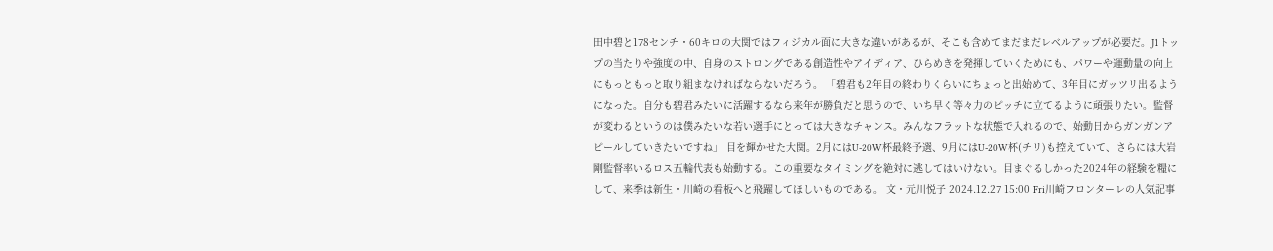田中碧と178センチ・60キロの大関ではフィジカル面に大きな違いがあるが、そこも含めてまだまだレベルアップが必要だ。J1トップの当たりや強度の中、自身のストロングである創造性やアイディア、ひらめきを発揮していくためにも、パワーや運動量の向上にもっともっと取り組まなければならないだろう。 「碧君も2年目の終わりくらいにちょっと出始めて、3年目にガッツリ出るようになった。自分も碧君みたいに活躍するなら来年が勝負だと思うので、いち早く等々力のピッチに立てるように頑張りたい。監督が変わるというのは僕みたいな若い選手にとっては大きなチャンス。みんなフラットな状態で入れるので、始動日からガンガンアピールしていきたいですね」 目を輝かせた大関。2月にはU-20W杯最終予選、9月にはU-20W杯(チリ)も控えていて、さらには大岩剛監督率いるロス五輪代表も始動する。この重要なタイミングを絶対に逃してはいけない。目まぐるしかった2024年の経験を糧にして、来季は新生・川崎の看板へと飛躍してほしいものである。 文・元川悦子 2024.12.27 15:00 Fri川崎フロンターレの人気記事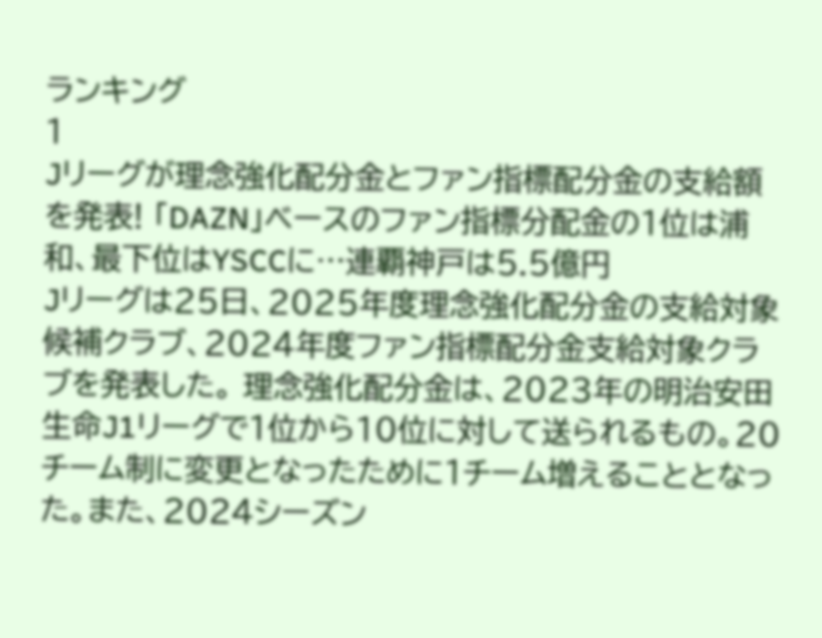ランキング
1
Jリーグが理念強化配分金とファン指標配分金の支給額を発表! 「DAZN」ベースのファン指標分配金の1位は浦和、最下位はYSCCに…連覇神戸は5.5億円
Jリーグは25日、2025年度理念強化配分金の支給対象候補クラブ、2024年度ファン指標配分金支給対象クラブを発表した。 理念強化配分金は、2023年の明治安田生命J1リーグで1位から10位に対して送られるもの。20チーム制に変更となったために1チーム増えることとなった。また、2024シーズン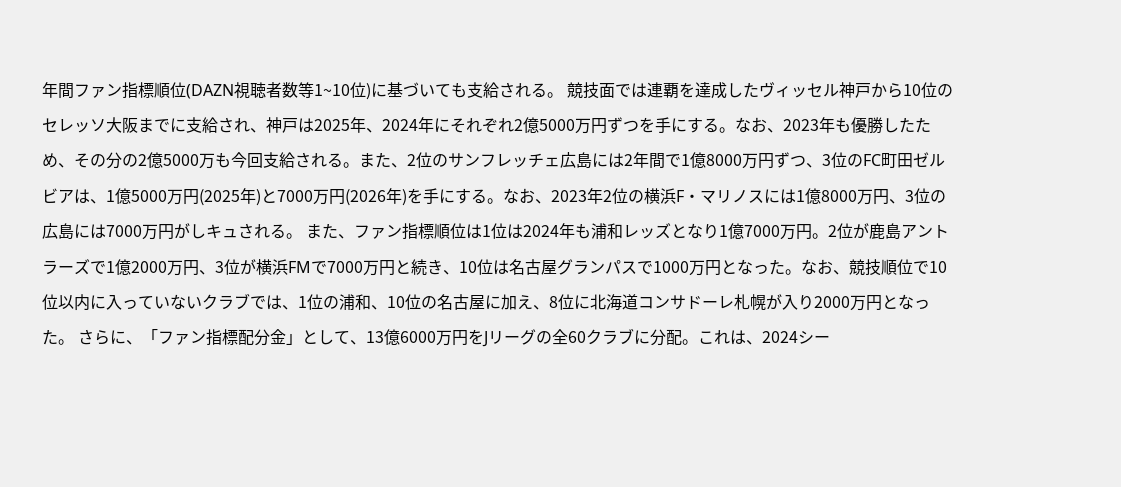年間ファン指標順位(DAZN視聴者数等1~10位)に基づいても支給される。 競技面では連覇を達成したヴィッセル神戸から10位のセレッソ大阪までに支給され、神戸は2025年、2024年にそれぞれ2億5000万円ずつを手にする。なお、2023年も優勝したため、その分の2億5000万も今回支給される。また、2位のサンフレッチェ広島には2年間で1億8000万円ずつ、3位のFC町田ゼルビアは、1億5000万円(2025年)と7000万円(2026年)を手にする。なお、2023年2位の横浜F・マリノスには1億8000万円、3位の広島には7000万円がしキュされる。 また、ファン指標順位は1位は2024年も浦和レッズとなり1億7000万円。2位が鹿島アントラーズで1億2000万円、3位が横浜FMで7000万円と続き、10位は名古屋グランパスで1000万円となった。なお、競技順位で10位以内に入っていないクラブでは、1位の浦和、10位の名古屋に加え、8位に北海道コンサドーレ札幌が入り2000万円となった。 さらに、「ファン指標配分金」として、13億6000万円をJリーグの全60クラブに分配。これは、2024シー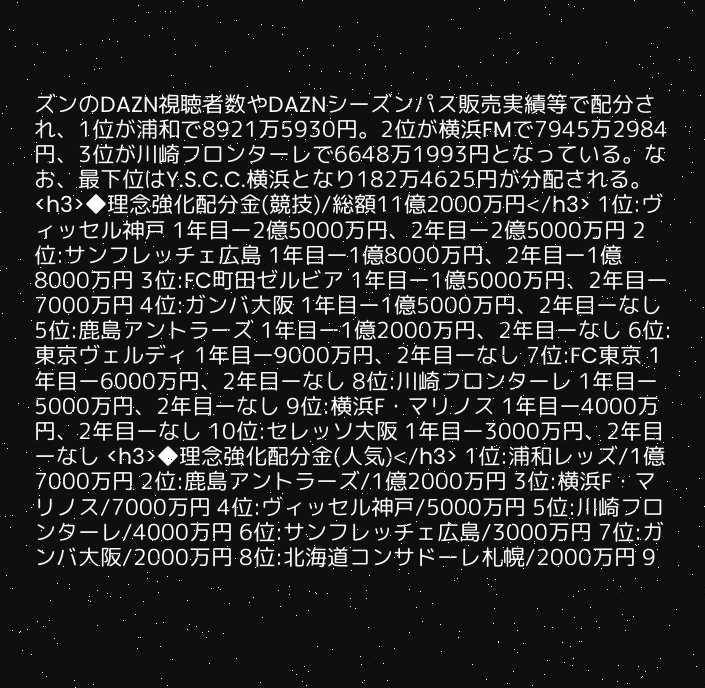ズンのDAZN視聴者数やDAZNシーズンパス販売実績等で配分され、1位が浦和で8921万5930円。2位が横浜FMで7945万2984円、3位が川崎フロンターレで6648万1993円となっている。なお、最下位はY.S.C.C.横浜となり182万4625円が分配される。 <h3>◆理念強化配分金(競技)/総額11億2000万円</h3> 1位:ヴィッセル神戸 1年目ー2億5000万円、2年目ー2億5000万円 2位:サンフレッチェ広島 1年目ー1億8000万円、2年目ー1億8000万円 3位:FC町田ゼルビア 1年目ー1億5000万円、2年目ー7000万円 4位:ガンバ大阪 1年目ー1億5000万円、2年目ーなし 5位:鹿島アントラーズ 1年目ー1億2000万円、2年目ーなし 6位:東京ヴェルディ 1年目ー9000万円、2年目ーなし 7位:FC東京 1年目ー6000万円、2年目ーなし 8位:川崎フロンターレ 1年目ー5000万円、2年目ーなし 9位:横浜F・マリノス 1年目ー4000万円、2年目ーなし 10位:セレッソ大阪 1年目ー3000万円、2年目ーなし <h3>◆理念強化配分金(人気)</h3> 1位:浦和レッズ/1億7000万円 2位:鹿島アントラーズ/1億2000万円 3位:横浜F・マリノス/7000万円 4位:ヴィッセル神戸/5000万円 5位:川崎フロンターレ/4000万円 6位:サンフレッチェ広島/3000万円 7位:ガンバ大阪/2000万円 8位:北海道コンサドーレ札幌/2000万円 9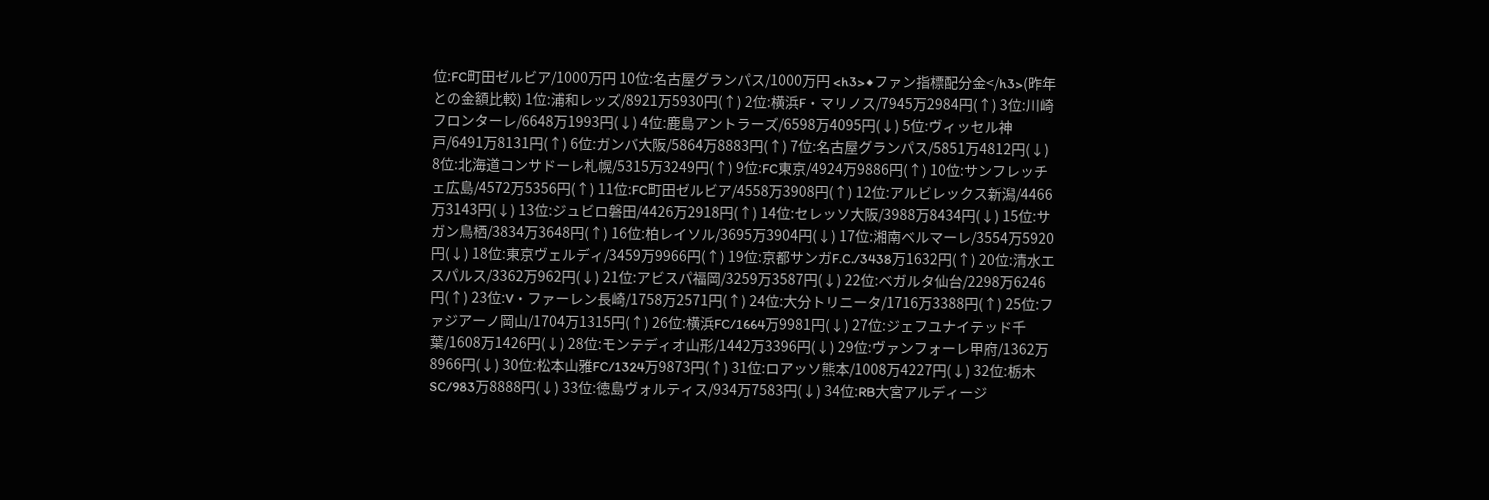位:FC町田ゼルビア/1000万円 10位:名古屋グランパス/1000万円 <h3>◆ファン指標配分金</h3>(昨年との金額比較) 1位:浦和レッズ/8921万5930円(↑) 2位:横浜F・マリノス/7945万2984円(↑) 3位:川崎フロンターレ/6648万1993円(↓) 4位:鹿島アントラーズ/6598万4095円(↓) 5位:ヴィッセル神戸/6491万8131円(↑) 6位:ガンバ大阪/5864万8883円(↑) 7位:名古屋グランパス/5851万4812円(↓) 8位:北海道コンサドーレ札幌/5315万3249円(↑) 9位:FC東京/4924万9886円(↑) 10位:サンフレッチェ広島/4572万5356円(↑) 11位:FC町田ゼルビア/4558万3908円(↑) 12位:アルビレックス新潟/4466万3143円(↓) 13位:ジュビロ磐田/4426万2918円(↑) 14位:セレッソ大阪/3988万8434円(↓) 15位:サガン鳥栖/3834万3648円(↑) 16位:柏レイソル/3695万3904円(↓) 17位:湘南ベルマーレ/3554万5920円(↓) 18位:東京ヴェルディ/3459万9966円(↑) 19位:京都サンガF.C./3438万1632円(↑) 20位:清水エスパルス/3362万962円(↓) 21位:アビスパ福岡/3259万3587円(↓) 22位:ベガルタ仙台/2298万6246円(↑) 23位:V・ファーレン長崎/1758万2571円(↑) 24位:大分トリニータ/1716万3388円(↑) 25位:ファジアーノ岡山/1704万1315円(↑) 26位:横浜FC/1664万9981円(↓) 27位:ジェフユナイテッド千葉/1608万1426円(↓) 28位:モンテディオ山形/1442万3396円(↓) 29位:ヴァンフォーレ甲府/1362万8966円(↓) 30位:松本山雅FC/1324万9873円(↑) 31位:ロアッソ熊本/1008万4227円(↓) 32位:栃木SC/983万8888円(↓) 33位:徳島ヴォルティス/934万7583円(↓) 34位:RB大宮アルディージ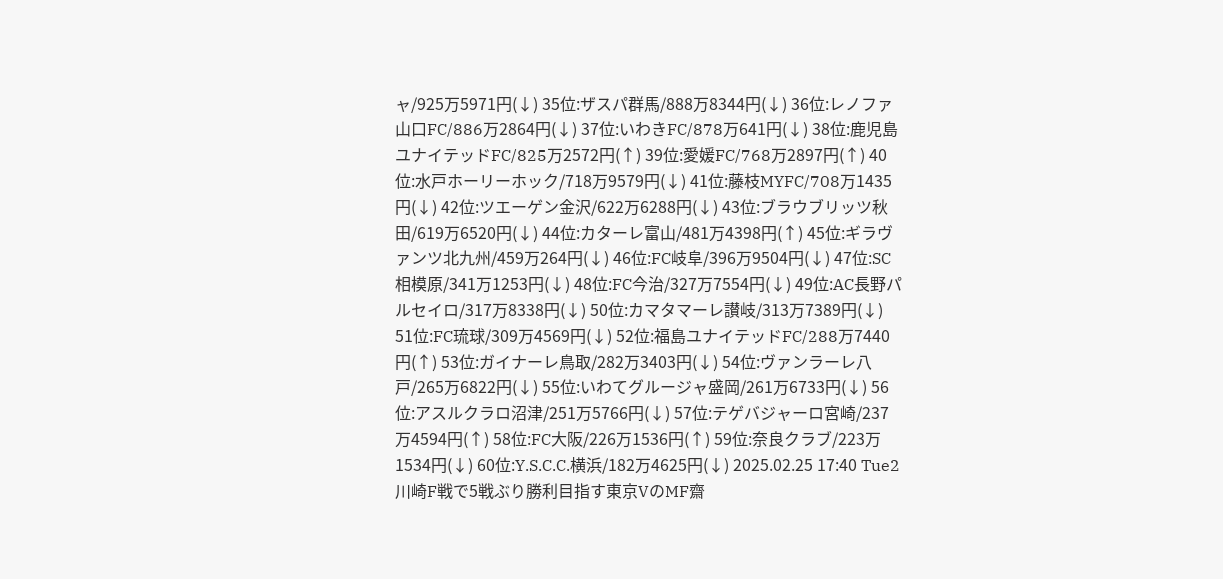ャ/925万5971円(↓) 35位:ザスパ群馬/888万8344円(↓) 36位:レノファ山口FC/886万2864円(↓) 37位:いわきFC/878万641円(↓) 38位:鹿児島ユナイテッドFC/825万2572円(↑) 39位:愛媛FC/768万2897円(↑) 40位:水戸ホーリーホック/718万9579円(↓) 41位:藤枝MYFC/708万1435円(↓) 42位:ツエーゲン金沢/622万6288円(↓) 43位:ブラウブリッツ秋田/619万6520円(↓) 44位:カターレ富山/481万4398円(↑) 45位:ギラヴァンツ北九州/459万264円(↓) 46位:FC岐阜/396万9504円(↓) 47位:SC相模原/341万1253円(↓) 48位:FC今治/327万7554円(↓) 49位:AC長野パルセイロ/317万8338円(↓) 50位:カマタマーレ讃岐/313万7389円(↓) 51位:FC琉球/309万4569円(↓) 52位:福島ユナイテッドFC/288万7440円(↑) 53位:ガイナーレ鳥取/282万3403円(↓) 54位:ヴァンラーレ八戸/265万6822円(↓) 55位:いわてグルージャ盛岡/261万6733円(↓) 56位:アスルクラロ沼津/251万5766円(↓) 57位:テゲバジャーロ宮崎/237万4594円(↑) 58位:FC大阪/226万1536円(↑) 59位:奈良クラブ/223万1534円(↓) 60位:Y.S.C.C.横浜/182万4625円(↓) 2025.02.25 17:40 Tue2
川崎F戦で5戦ぶり勝利目指す東京VのMF齋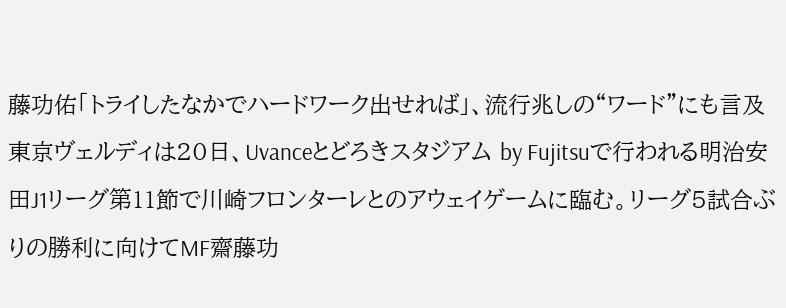藤功佑「トライしたなかでハードワーク出せれば」、流行兆しの“ワード”にも言及
東京ヴェルディは20日、Uvanceとどろきスタジアム by Fujitsuで行われる明治安田J1リーグ第11節で川崎フロンターレとのアウェイゲームに臨む。リーグ5試合ぶりの勝利に向けてMF齋藤功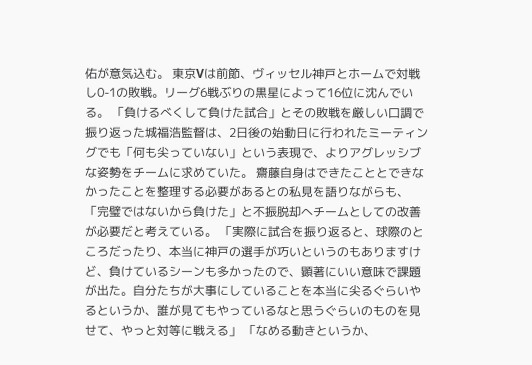佑が意気込む。 東京Vは前節、ヴィッセル神戸とホームで対戦し0-1の敗戦。リーグ6戦ぶりの黒星によって16位に沈んでいる。 「負けるべくして負けた試合」とその敗戦を厳しい口調で振り返った城福浩監督は、2日後の始動日に行われたミーティングでも「何も尖っていない」という表現で、よりアグレッシブな姿勢をチームに求めていた。 齋藤自身はできたこととできなかったことを整理する必要があるとの私見を語りながらも、「完璧ではないから負けた」と不振脱却へチームとしての改善が必要だと考えている。 「実際に試合を振り返ると、球際のところだったり、本当に神戸の選手が巧いというのもありますけど、負けているシーンも多かったので、顕著にいい意味で課題が出た。自分たちが大事にしていることを本当に尖るぐらいやるというか、誰が見てもやっているなと思うぐらいのものを見せて、やっと対等に戦える」 「なめる動きというか、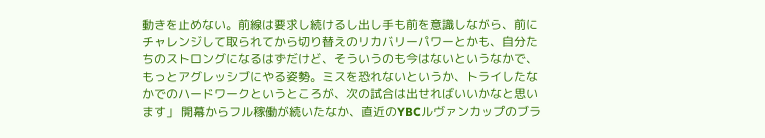動きを止めない。前線は要求し続けるし出し手も前を意識しながら、前にチャレンジして取られてから切り替えのリカバリーパワーとかも、自分たちのストロングになるはずだけど、そういうのも今はないというなかで、もっとアグレッシブにやる姿勢。ミスを恐れないというか、トライしたなかでのハードワークというところが、次の試合は出せればいいかなと思います」 開幕からフル稼働が続いたなか、直近のYBCルヴァンカップのブラ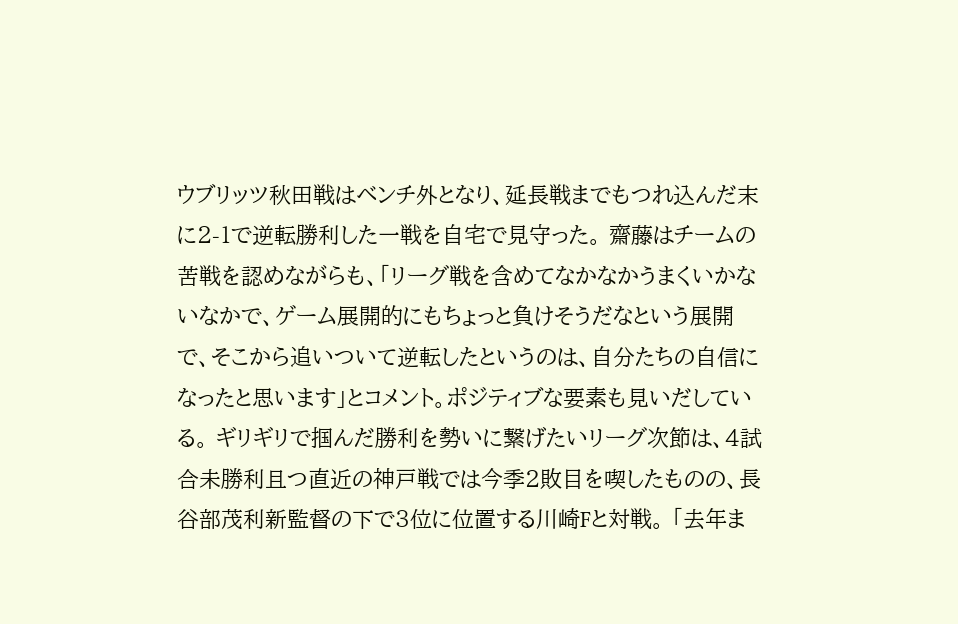ウブリッツ秋田戦はベンチ外となり、延長戦までもつれ込んだ末に2-1で逆転勝利した一戦を自宅で見守った。 齋藤はチームの苦戦を認めながらも、「リーグ戦を含めてなかなかうまくいかないなかで、ゲーム展開的にもちょっと負けそうだなという展開で、そこから追いついて逆転したというのは、自分たちの自信になったと思います」とコメント。ポジティブな要素も見いだしている。 ギリギリで掴んだ勝利を勢いに繋げたいリーグ次節は、4試合未勝利且つ直近の神戸戦では今季2敗目を喫したものの、長谷部茂利新監督の下で3位に位置する川崎Fと対戦。 「去年ま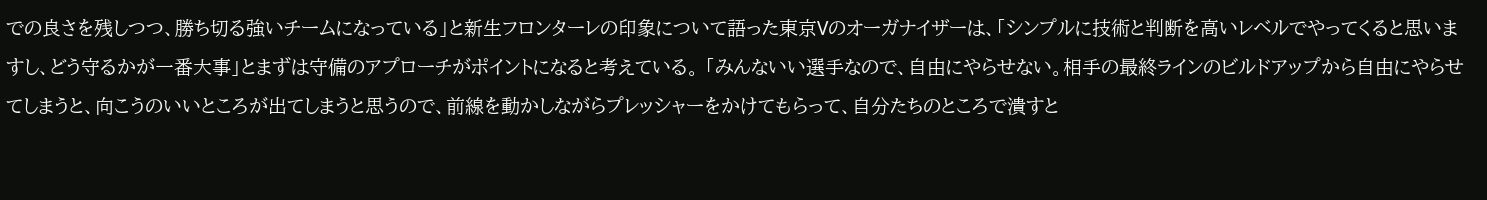での良さを残しつつ、勝ち切る強いチームになっている」と新生フロンターレの印象について語った東京Vのオーガナイザーは、「シンプルに技術と判断を高いレベルでやってくると思いますし、どう守るかが一番大事」とまずは守備のアプローチがポイントになると考えている。 「みんないい選手なので、自由にやらせない。相手の最終ラインのビルドアップから自由にやらせてしまうと、向こうのいいところが出てしまうと思うので、前線を動かしながらプレッシャーをかけてもらって、自分たちのところで潰すと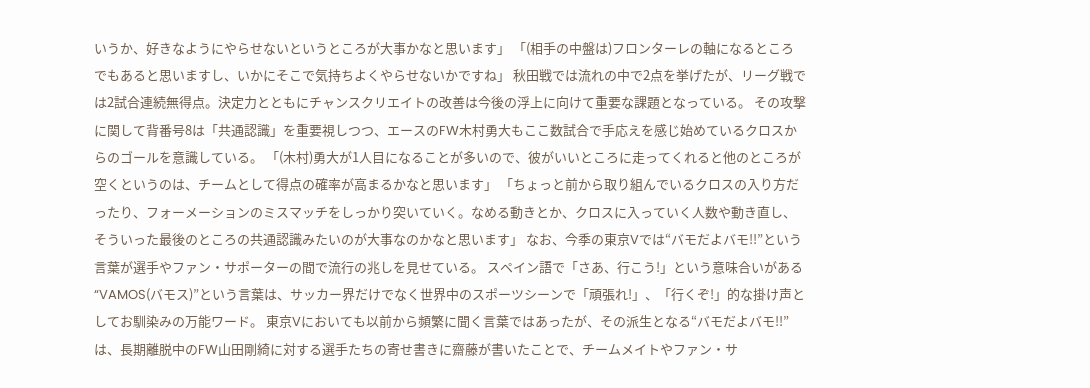いうか、好きなようにやらせないというところが大事かなと思います」 「(相手の中盤は)フロンターレの軸になるところでもあると思いますし、いかにそこで気持ちよくやらせないかですね」 秋田戦では流れの中で2点を挙げたが、リーグ戦では2試合連続無得点。決定力とともにチャンスクリエイトの改善は今後の浮上に向けて重要な課題となっている。 その攻撃に関して背番号8は「共通認識」を重要視しつつ、エースのFW木村勇大もここ数試合で手応えを感じ始めているクロスからのゴールを意識している。 「(木村)勇大が1人目になることが多いので、彼がいいところに走ってくれると他のところが空くというのは、チームとして得点の確率が高まるかなと思います」 「ちょっと前から取り組んでいるクロスの入り方だったり、フォーメーションのミスマッチをしっかり突いていく。なめる動きとか、クロスに入っていく人数や動き直し、そういった最後のところの共通認識みたいのが大事なのかなと思います」 なお、今季の東京Vでは“バモだよバモ!!”という言葉が選手やファン・サポーターの間で流行の兆しを見せている。 スペイン語で「さあ、行こう!」という意味合いがある“VAMOS(バモス)”という言葉は、サッカー界だけでなく世界中のスポーツシーンで「頑張れ!」、「行くぞ!」的な掛け声としてお馴染みの万能ワード。 東京Vにおいても以前から頻繁に聞く言葉ではあったが、その派生となる“バモだよバモ!!”は、長期離脱中のFW山田剛綺に対する選手たちの寄せ書きに齋藤が書いたことで、チームメイトやファン・サ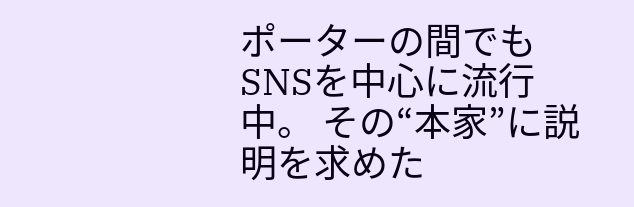ポーターの間でもSNSを中心に流行中。 その“本家”に説明を求めた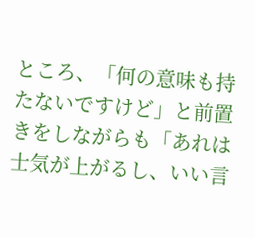ところ、「何の意味も持たないですけど」と前置きをしながらも「あれは士気が上がるし、いい言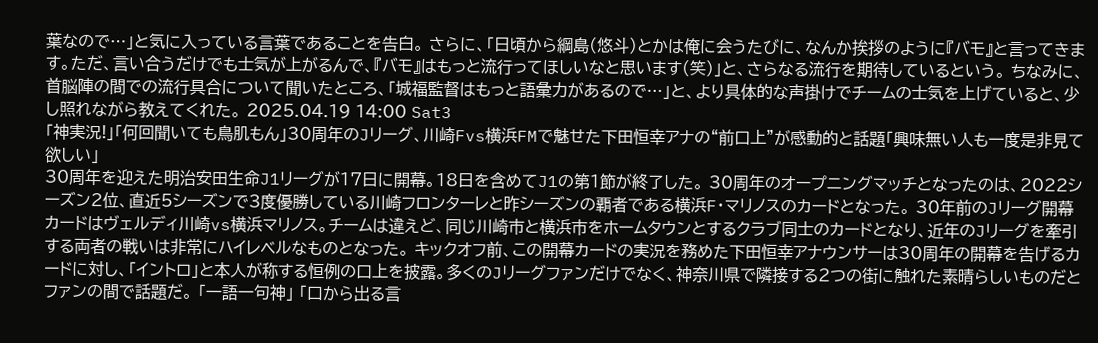葉なので…」と気に入っている言葉であることを告白。 さらに、「日頃から綱島(悠斗)とかは俺に会うたびに、なんか挨拶のように『バモ』と言ってきます。ただ、言い合うだけでも士気が上がるんで、『バモ』はもっと流行ってほしいなと思います(笑)」と、さらなる流行を期待しているという。 ちなみに、首脳陣の間での流行具合について聞いたところ、「城福監督はもっと語彙力があるので…」と、より具体的な声掛けでチームの士気を上げていると、少し照れながら教えてくれた。 2025.04.19 14:00 Sat3
「神実況!」「何回聞いても鳥肌もん」30周年のJリーグ、川崎Fvs横浜FMで魅せた下田恒幸アナの“前口上”が感動的と話題「興味無い人も一度是非見て欲しい」
30周年を迎えた明治安田生命J1リーグが17日に開幕。18日を含めてJ1の第1節が終了した。 30周年のオープニングマッチとなったのは、2022シーズン2位、直近5シーズンで3度優勝している川崎フロンターレと昨シーズンの覇者である横浜F・マリノスのカードとなった。 30年前のJリーグ開幕カードはヴェルディ川崎vs横浜マリノス。チームは違えど、同じ川崎市と横浜市をホームタウンとするクラブ同士のカードとなり、近年のJリーグを牽引する両者の戦いは非常にハイレベルなものとなった。 キックオフ前、この開幕カードの実況を務めた下田恒幸アナウンサーは30周年の開幕を告げるカードに対し、「イントロ」と本人が称する恒例の口上を披露。多くのJリーグファンだけでなく、神奈川県で隣接する2つの街に触れた素晴らしいものだとファンの間で話題だ。 「一語一句神」 「口から出る言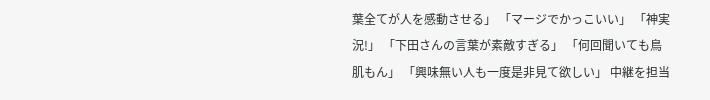葉全てが人を感動させる」 「マージでかっこいい」 「神実況!」 「下田さんの言葉が素敵すぎる」 「何回聞いても鳥肌もん」 「興味無い人も一度是非見て欲しい」 中継を担当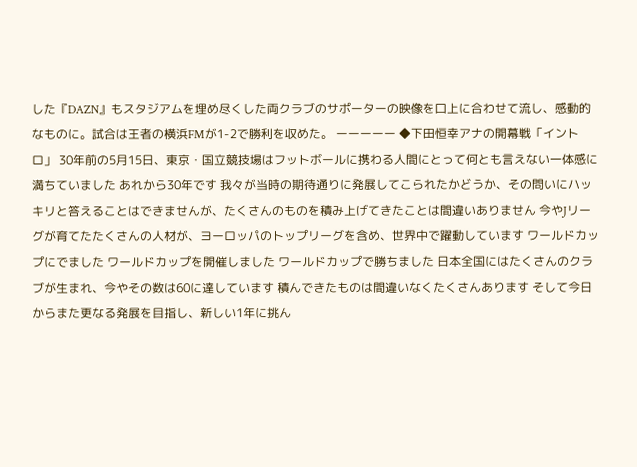した『DAZN』もスタジアムを埋め尽くした両クラブのサポーターの映像を口上に合わせて流し、感動的なものに。試合は王者の横浜FMが1-2で勝利を収めた。 ーーーーー ◆下田恒幸アナの開幕戦「イントロ」 30年前の5月15日、東京・国立競技場はフットボールに携わる人間にとって何とも言えない一体感に満ちていました あれから30年です 我々が当時の期待通りに発展してこられたかどうか、その問いにハッキリと答えることはできませんが、たくさんのものを積み上げてきたことは間違いありません 今やJリーグが育てたたくさんの人材が、ヨーロッパのトップリーグを含め、世界中で躍動しています ワールドカップにでました ワールドカップを開催しました ワールドカップで勝ちました 日本全国にはたくさんのクラブが生まれ、今やその数は60に達しています 積んできたものは間違いなくたくさんあります そして今日からまた更なる発展を目指し、新しい1年に挑ん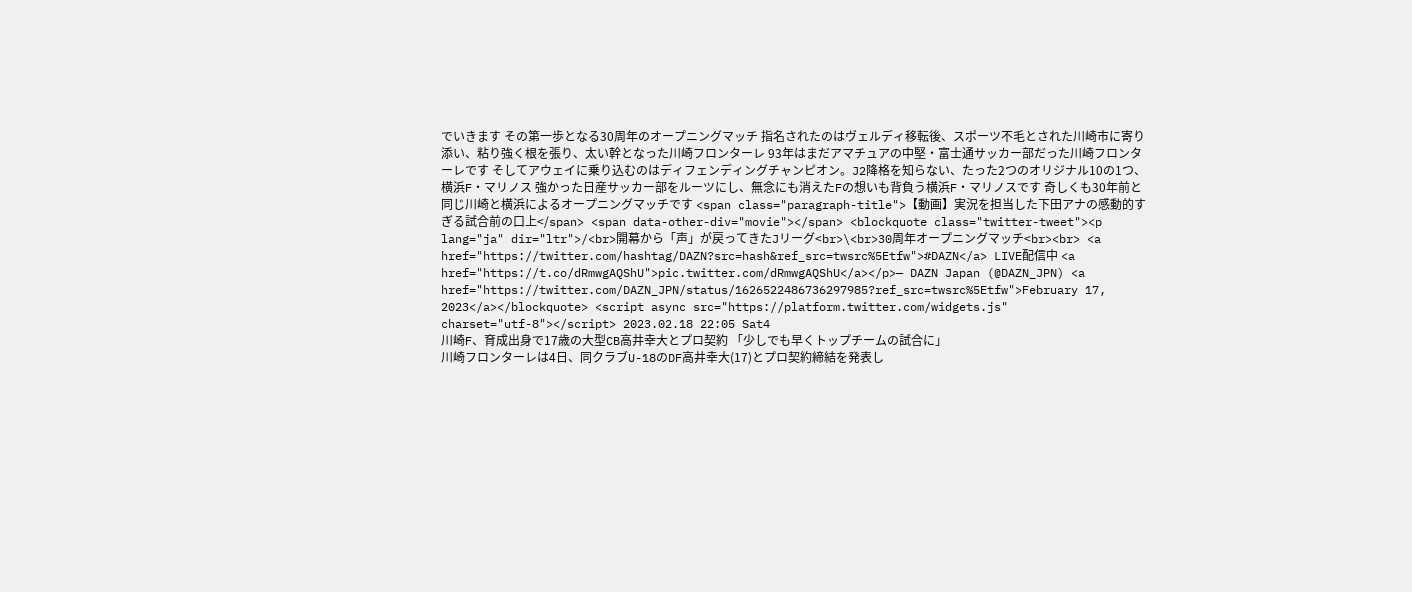でいきます その第一歩となる30周年のオープニングマッチ 指名されたのはヴェルディ移転後、スポーツ不毛とされた川崎市に寄り添い、粘り強く根を張り、太い幹となった川崎フロンターレ 93年はまだアマチュアの中堅・富士通サッカー部だった川崎フロンターレです そしてアウェイに乗り込むのはディフェンディングチャンピオン。J2降格を知らない、たった2つのオリジナル10の1つ、横浜F・マリノス 強かった日産サッカー部をルーツにし、無念にも消えたFの想いも背負う横浜F・マリノスです 奇しくも30年前と同じ川崎と横浜によるオープニングマッチです <span class="paragraph-title">【動画】実況を担当した下田アナの感動的すぎる試合前の口上</span> <span data-other-div="movie"></span> <blockquote class="twitter-tweet"><p lang="ja" dir="ltr">/<br>開幕から「声」が戻ってきたJリーグ<br>\<br>30周年オープニングマッチ<br><br> <a href="https://twitter.com/hashtag/DAZN?src=hash&ref_src=twsrc%5Etfw">#DAZN</a> LIVE配信中 <a href="https://t.co/dRmwgAQShU">pic.twitter.com/dRmwgAQShU</a></p>— DAZN Japan (@DAZN_JPN) <a href="https://twitter.com/DAZN_JPN/status/1626522486736297985?ref_src=twsrc%5Etfw">February 17, 2023</a></blockquote> <script async src="https://platform.twitter.com/widgets.js" charset="utf-8"></script> 2023.02.18 22:05 Sat4
川崎F、育成出身で17歳の大型CB高井幸大とプロ契約 「少しでも早くトップチームの試合に」
川崎フロンターレは4日、同クラブU-18のDF高井幸大(17)とプロ契約締結を発表し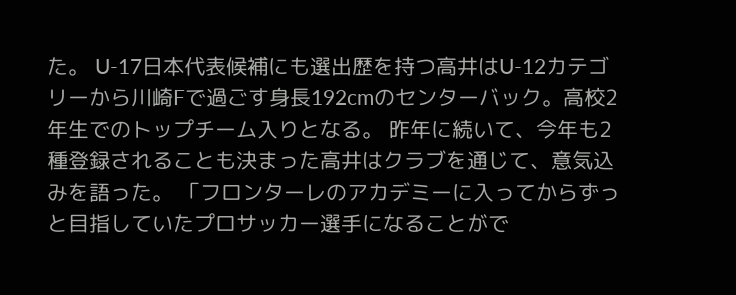た。 U-17日本代表候補にも選出歴を持つ高井はU-12カテゴリーから川崎Fで過ごす身長192cmのセンターバック。高校2年生でのトップチーム入りとなる。 昨年に続いて、今年も2種登録されることも決まった高井はクラブを通じて、意気込みを語った。 「フロンターレのアカデミーに入ってからずっと目指していたプロサッカー選手になることがで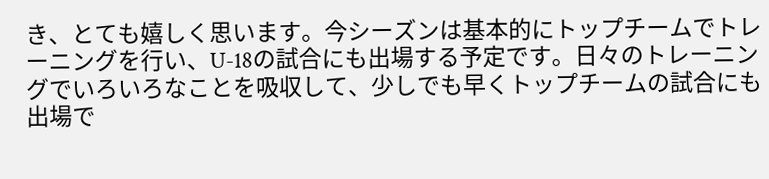き、とても嬉しく思います。今シーズンは基本的にトップチームでトレーニングを行い、U-18の試合にも出場する予定です。日々のトレーニングでいろいろなことを吸収して、少しでも早くトップチームの試合にも出場で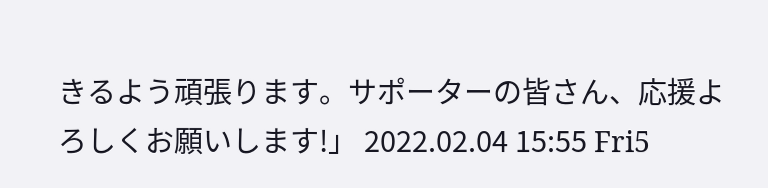きるよう頑張ります。サポーターの皆さん、応援よろしくお願いします!」 2022.02.04 15:55 Fri5